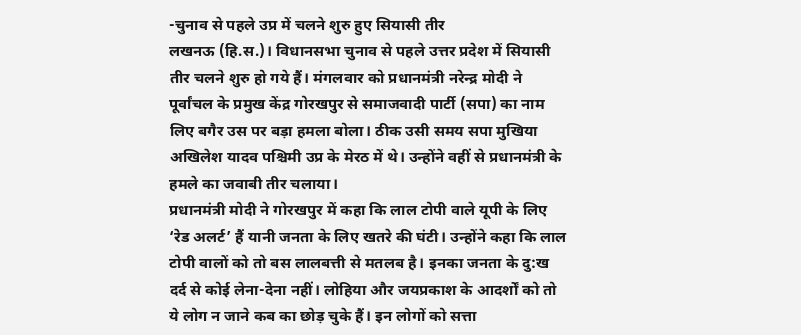-चुनाव से पहले उप्र में चलने शुरु हुए सियासी तीर
लखनऊ (हि.स.)। विधानसभा चुनाव से पहले उत्तर प्रदेश में सियासी तीर चलने शुरु हो गये हैं। मंगलवार को प्रधानमंत्री नरेन्द्र मोदी ने पूर्वांचल के प्रमुख केंद्र गोरखपुर से समाजवादी पार्टी (सपा) का नाम लिए बगैर उस पर बड़ा हमला बोला। ठीक उसी समय सपा मुखिया अखिलेश यादव पश्चिमी उप्र के मेरठ में थे। उन्होंने वहीं से प्रधानमंत्री के हमले का जवाबी तीर चलाया।
प्रधानमंत्री मोदी ने गोरखपुर में कहा कि लाल टोपी वाले यूपी के लिए ‘रेड अलर्ट’ हैं यानी जनता के लिए खतरे की घंटी। उन्होंने कहा कि लाल टोपी वालों को तो बस लालबत्ती से मतलब है। इनका जनता के दु:ख दर्द से कोई लेना-देना नहीं। लोहिया और जयप्रकाश के आदर्शों को तो ये लोग न जाने कब का छोड़ चुके हैं। इन लोगों को सत्ता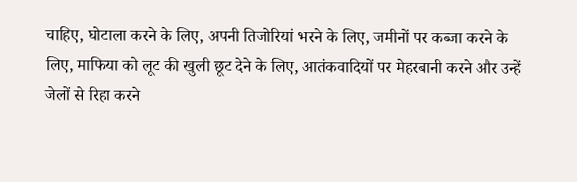चाहिए, घोटाला करने के लिए, अपनी तिजोरियां भरने के लिए, जमीनों पर कब्जा करने के लिए, माफिया को लूट की खुली छूट देने के लिए, आतंकवादियों पर मेहरबानी करने और उन्हें जेलों से रिहा करने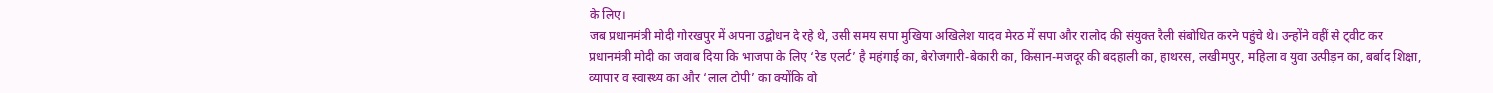के लिए।
जब प्रधानमंत्री मोदी गोरखपुर में अपना उद्बोधन दे रहे थे, उसी समय सपा मुखिया अखिलेश यादव मेरठ में सपा और रालोद की संयुक्त रैली संबोधित करने पहुंचे थे। उन्होंने वहीं से ट्वीट कर प्रधानमंत्री मोदी का जवाब दिया कि भाजपा के लिए ‘रेड एलर्ट’ है महंगाई का, बेरोजगारी-बेकारी का, किसान-मजदूर की बदहाली का, हाथरस, लखीमपुर, महिला व युवा उत्पीड़न का, बर्बाद शिक्षा, व्यापार व स्वास्थ्य का और ‘लाल टोपी’ का क्योंकि वो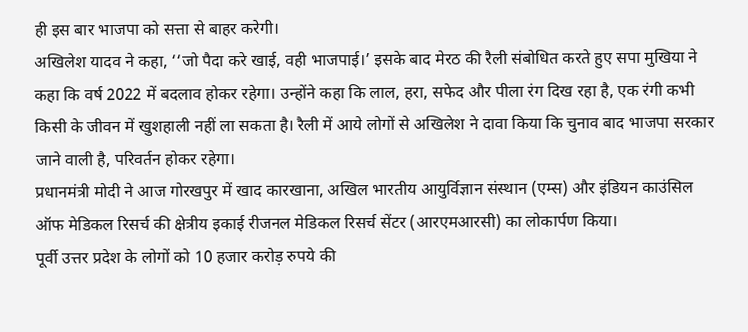ही इस बार भाजपा को सत्ता से बाहर करेगी।
अखिलेश यादव ने कहा, ‘‘जो पैदा करे खाई, वही भाजपाई।’ इसके बाद मेरठ की रैली संबोधित करते हुए सपा मुखिया ने कहा कि वर्ष 2022 में बदलाव होकर रहेगा। उन्होंने कहा कि लाल, हरा, सफेद और पीला रंग दिख रहा है, एक रंगी कभी किसी के जीवन में खुशहाली नहीं ला सकता है। रैली में आये लोगों से अखिलेश ने दावा किया कि चुनाव बाद भाजपा सरकार जाने वाली है, परिवर्तन होकर रहेगा।
प्रधानमंत्री मोदी ने आज गोरखपुर में खाद कारखाना, अखिल भारतीय आयुर्विज्ञान संस्थान (एम्स) और इंडियन काउंसिल ऑफ मेडिकल रिसर्च की क्षेत्रीय इकाई रीजनल मेडिकल रिसर्च सेंटर (आरएमआरसी) का लोकार्पण किया।
पूर्वी उत्तर प्रदेश के लोगों को 10 हजार करोड़ रुपये की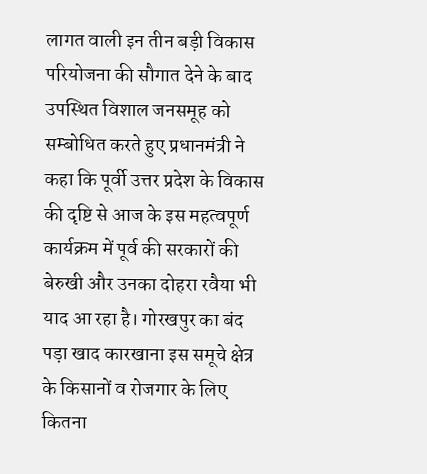लागत वाली इन तीन बड़ी विकास परियोजना की सौगात देने के बाद उपस्थित विशाल जनसमूह को सम्बोधित करते हुए प्रधानमंत्री ने कहा कि पूर्वी उत्तर प्रदेश के विकास की दृष्टि से आज के इस महत्वपूर्ण कार्यक्रम में पूर्व की सरकारों की बेरुखी और उनका दोहरा रवैया भी याद आ रहा है। गोरखपुर का बंद पड़ा खाद कारखाना इस समूचे क्षेत्र के किसानों व रोजगार के लिए कितना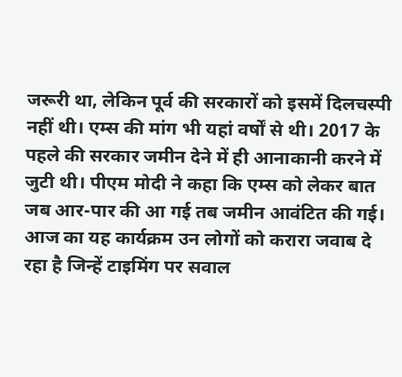जरूरी था, लेकिन पूर्व की सरकारों को इसमें दिलचस्पी नहीं थी। एम्स की मांग भी यहां वर्षों से थी। 2017 के पहले की सरकार जमीन देने में ही आनाकानी करने में जुटी थी। पीएम मोदी ने कहा कि एम्स को लेकर बात जब आर-पार की आ गई तब जमीन आवंटित की गई। आज का यह कार्यक्रम उन लोगों को करारा जवाब दे रहा है जिन्हें टाइमिंग पर सवाल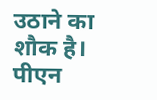उठाने का शौक है।
पीएन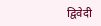द्विवेदी